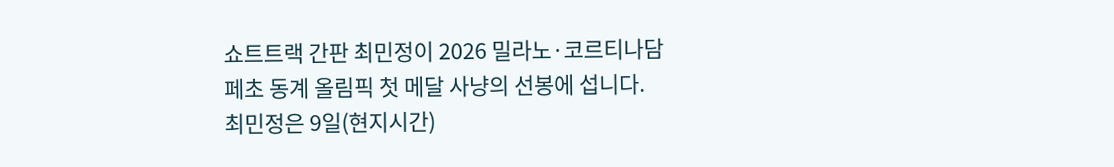쇼트트랙 간판 최민정이 2026 밀라노·코르티나담페초 동계 올림픽 첫 메달 사냥의 선봉에 섭니다.
최민정은 9일(현지시간)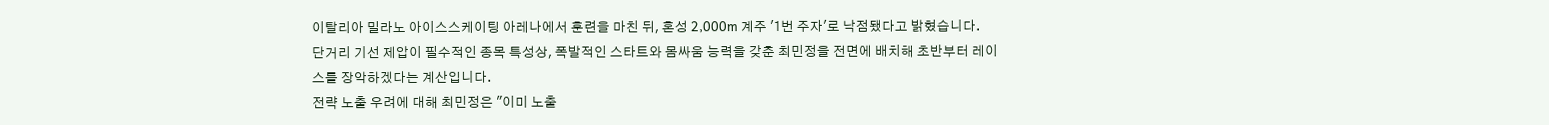이탈리아 밀라노 아이스스케이팅 아레나에서 훈련을 마친 뒤, 혼성 2,000m 계주 '1번 주자'로 낙점됐다고 밝혔습니다.
단거리 기선 제압이 필수적인 종목 특성상, 폭발적인 스타트와 몸싸움 능력을 갖춘 최민정을 전면에 배치해 초반부터 레이스를 장악하겠다는 계산입니다.
전략 노출 우려에 대해 최민정은 "이미 노출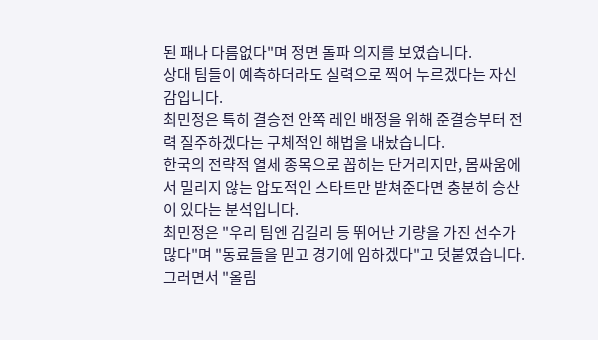된 패나 다름없다"며 정면 돌파 의지를 보였습니다.
상대 팀들이 예측하더라도 실력으로 찍어 누르겠다는 자신감입니다.
최민정은 특히 결승전 안쪽 레인 배정을 위해 준결승부터 전력 질주하겠다는 구체적인 해법을 내놨습니다.
한국의 전략적 열세 종목으로 꼽히는 단거리지만, 몸싸움에서 밀리지 않는 압도적인 스타트만 받쳐준다면 충분히 승산이 있다는 분석입니다.
최민정은 "우리 팀엔 김길리 등 뛰어난 기량을 가진 선수가 많다"며 "동료들을 믿고 경기에 임하겠다"고 덧붙였습니다.
그러면서 "올림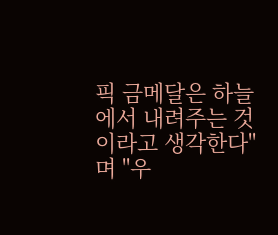픽 금메달은 하늘에서 내려주는 것이라고 생각한다"며 "우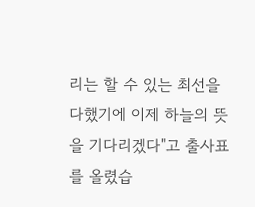리는 할 수 있는 최선을 다했기에 이제 하늘의 뜻을 기다리겠다"고 출사표를 올렸습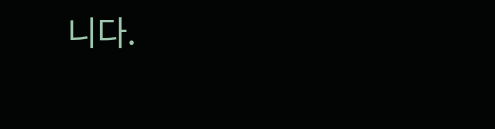니다.